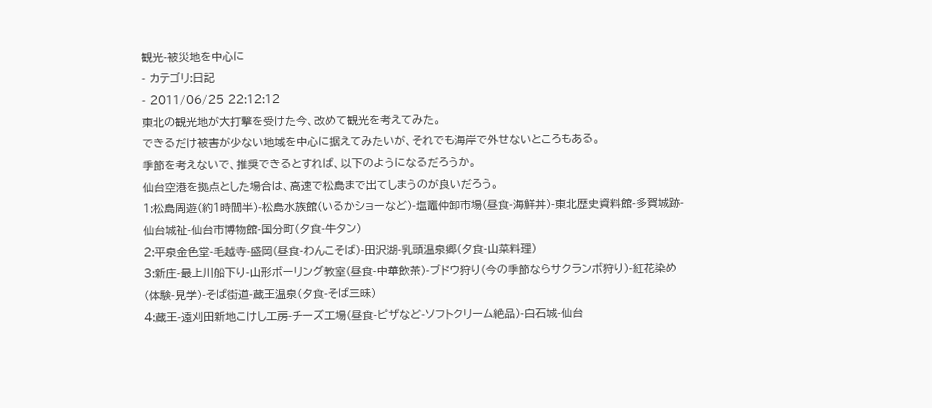観光-被災地を中心に
- カテゴリ:日記
- 2011/06/25 22:12:12
東北の観光地が大打撃を受けた今、改めて観光を考えてみた。
できるだけ被害が少ない地域を中心に据えてみたいが、それでも海岸で外せないところもある。
季節を考えないで、推奨できるとすれば、以下のようになるだろうか。
仙台空港を拠点とした場合は、高速で松島まで出てしまうのが良いだろう。
1:松島周遊(約1時間半)-松島水族館(いるかショーなど)-塩竈仲卸市場(昼食-海鮮丼)-東北歴史資料館-多賀城跡-仙台城祉-仙台市博物館-国分町(夕食-牛タン)
2:平泉金色堂-毛越寺-盛岡(昼食-わんこそば)-田沢湖-乳頭温泉郷(夕食-山菜料理)
3:新庄-最上川船下り-山形ボーリング教室(昼食-中華飲茶)-ブドウ狩り(今の季節ならサクランボ狩り)-紅花染め(体験-見学)-そば街道-蔵王温泉(夕食-そば三昧)
4:蔵王-遠刈田新地こけし工房-チーズ工場(昼食-ピザなど-ソフトクリーム絶品)-白石城-仙台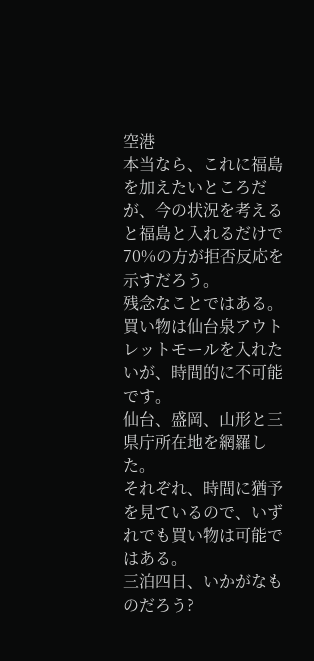空港
本当なら、これに福島を加えたいところだが、今の状況を考えると福島と入れるだけで70%の方が拒否反応を示すだろう。
残念なことではある。
買い物は仙台泉アウトレットモールを入れたいが、時間的に不可能です。
仙台、盛岡、山形と三県庁所在地を網羅した。
それぞれ、時間に猶予を見ているので、いずれでも買い物は可能ではある。
三泊四日、いかがなものだろう?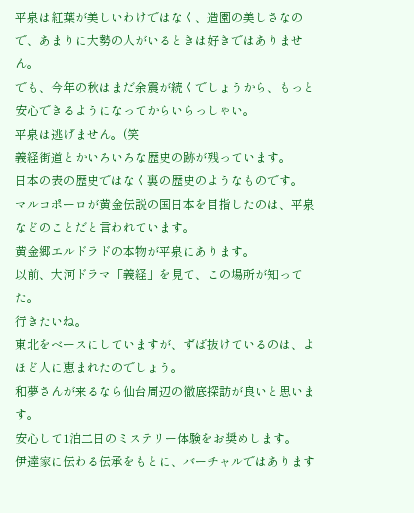平泉は紅葉が美しいわけではなく、造園の美しさなので、あまりに大勢の人がいるときは好きではありません。
でも、今年の秋はまだ余震が続くでしょうから、もっと安心できるようになってからいらっしゃい。
平泉は逃げません。(笑
義経街道とかいろいろな歴史の跡が残っています。
日本の表の歴史ではなく裏の歴史のようなものです。
マルコポーロが黄金伝説の国日本を目指したのは、平泉などのことだと言われています。
黄金郷エルドラドの本物が平泉にあります。
以前、大河ドラマ「義経」を見て、この場所が知ってた。
行きたいね。
東北をベースにしていますが、ずば抜けているのは、よほど人に恵まれたのでしょう。
和夢さんが来るなら仙台周辺の徹底探訪が良いと思います。
安心して1泊二日のミステリー体験をお奨めします。
伊達家に伝わる伝承をもとに、バーチャルではあります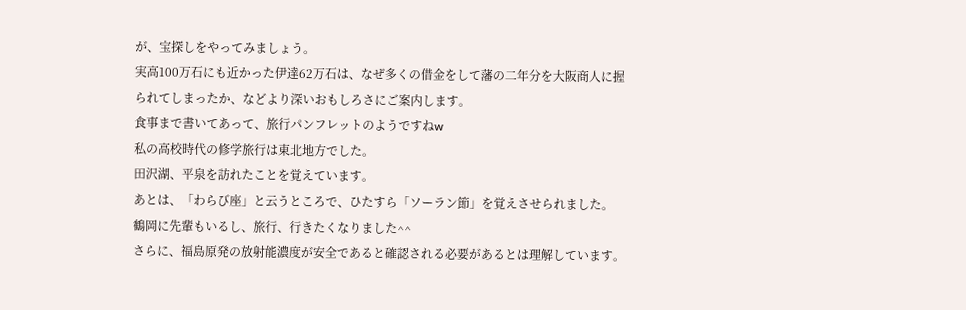が、宝探しをやってみましょう。
実高100万石にも近かった伊達62万石は、なぜ多くの借金をして藩の二年分を大阪商人に握られてしまったか、などより深いおもしろさにご案内します。
食事まで書いてあって、旅行パンフレットのようですねw
私の高校時代の修学旅行は東北地方でした。
田沢湖、平泉を訪れたことを覚えています。
あとは、「わらび座」と云うところで、ひたすら「ソーラン節」を覚えさせられました。
鶴岡に先輩もいるし、旅行、行きたくなりました^^
さらに、福島原発の放射能濃度が安全であると確認される必要があるとは理解しています。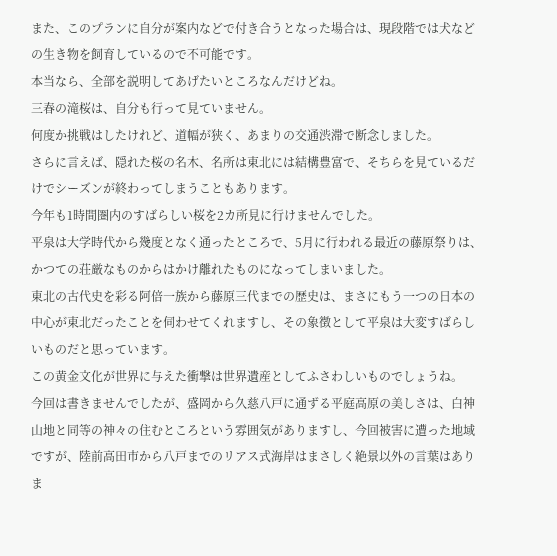また、このプランに自分が案内などで付き合うとなった場合は、現段階では犬などの生き物を飼育しているので不可能です。
本当なら、全部を説明してあげたいところなんだけどね。
三春の滝桜は、自分も行って見ていません。
何度か挑戦はしたけれど、道幅が狭く、あまりの交通渋滞で断念しました。
さらに言えば、隠れた桜の名木、名所は東北には結構豊富で、そちらを見ているだけでシーズンが終わってしまうこともあります。
今年も1時間圏内のすばらしい桜を2カ所見に行けませんでした。
平泉は大学時代から幾度となく通ったところで、5月に行われる最近の藤原祭りは、かつての荘厳なものからはかけ離れたものになってしまいました。
東北の古代史を彩る阿倍一族から藤原三代までの歴史は、まさにもう一つの日本の中心が東北だったことを伺わせてくれますし、その象徴として平泉は大変すばらしいものだと思っています。
この黄金文化が世界に与えた衝撃は世界遺産としてふさわしいものでしょうね。
今回は書きませんでしたが、盛岡から久慈八戸に通ずる平庭高原の美しさは、白神山地と同等の神々の住むところという雰囲気がありますし、今回被害に遭った地域ですが、陸前高田市から八戸までのリアス式海岸はまさしく絶景以外の言葉はありま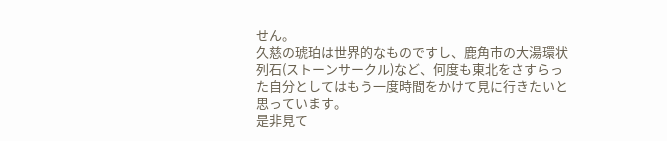せん。
久慈の琥珀は世界的なものですし、鹿角市の大湯環状列石(ストーンサークル)など、何度も東北をさすらった自分としてはもう一度時間をかけて見に行きたいと思っています。
是非見て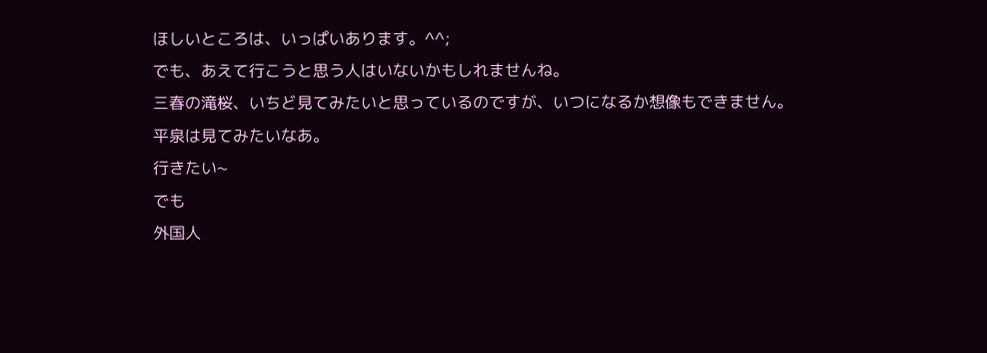ほしいところは、いっぱいあります。^^;
でも、あえて行こうと思う人はいないかもしれませんね。
三春の滝桜、いちど見てみたいと思っているのですが、いつになるか想像もできません。
平泉は見てみたいなあ。
行きたい~
でも
外国人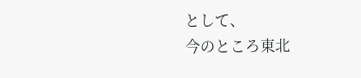として、
今のところ東北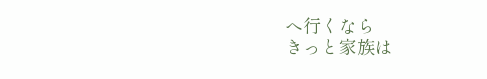へ行くなら
きっと家族は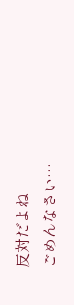反対だよね
ごめんなさい…